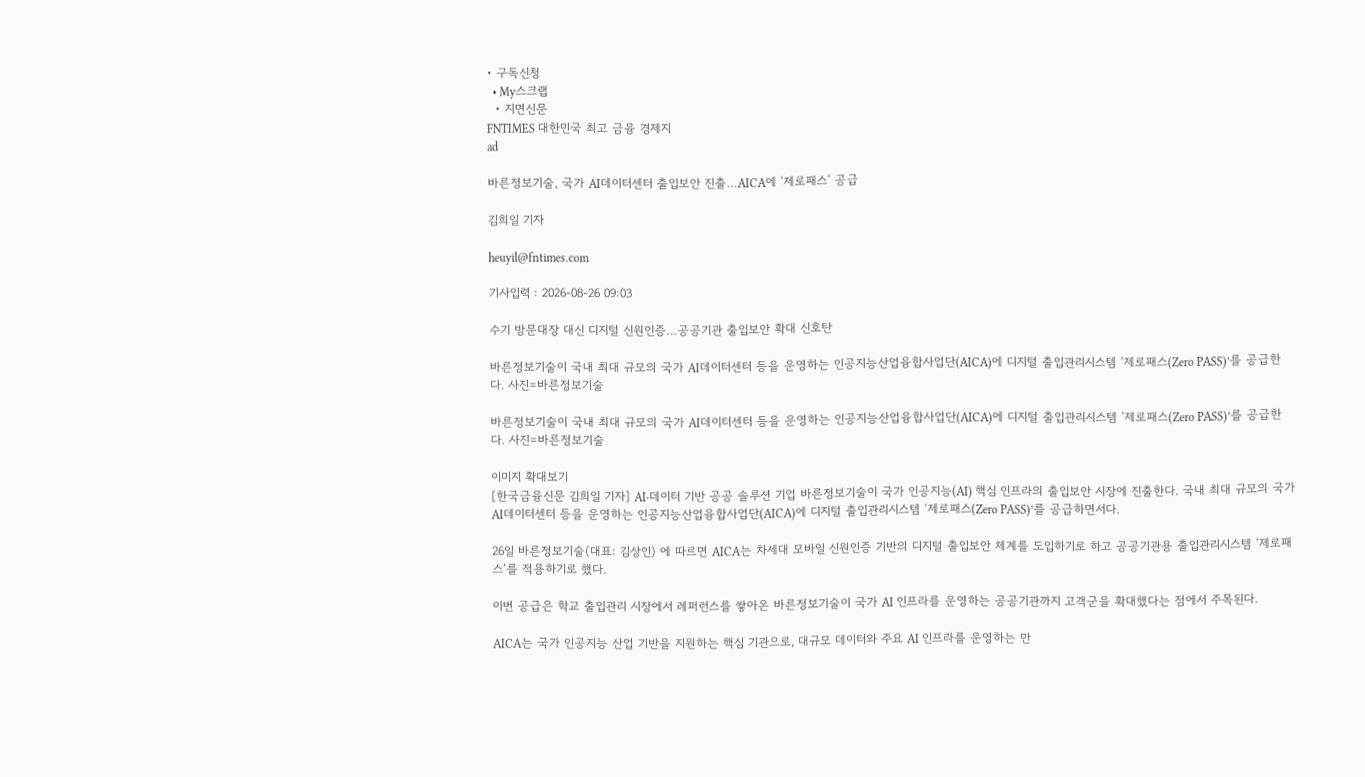• 구독신청
  • My스크랩
  • 지면신문
FNTIMES 대한민국 최고 금융 경제지
ad

바른정보기술, 국가 AI데이터센터 출입보안 진출…AICA에 ‘제로패스’ 공급

김희일 기자

heuyil@fntimes.com

기사입력 : 2026-08-26 09:03

수기 방문대장 대신 디지털 신원인증…공공기관 출입보안 확대 신호탄

바른정보기술이 국내 최대 규모의 국가 AI데이터센터 등을 운영하는 인공지능산업융합사업단(AICA)에 디지털 출입관리시스템 ‘제로패스(Zero PASS)’를 공급한다. 사진=바른정보기술

바른정보기술이 국내 최대 규모의 국가 AI데이터센터 등을 운영하는 인공지능산업융합사업단(AICA)에 디지털 출입관리시스템 ‘제로패스(Zero PASS)’를 공급한다. 사진=바른정보기술

이미지 확대보기
[한국금융신문 김희일 기자] AI·데이터 기반 공공 솔루션 기업 바른정보기술이 국가 인공지능(AI) 핵심 인프라의 출입보안 시장에 진출한다. 국내 최대 규모의 국가 AI데이터센터 등을 운영하는 인공지능산업융합사업단(AICA)에 디지털 출입관리시스템 ‘제로패스(Zero PASS)’를 공급하면서다.

26일 바른정보기술(대표: 김상인) 에 따르면 AICA는 차세대 모바일 신원인증 기반의 디지털 출입보안 체계를 도입하기로 하고 공공기관용 출입관리시스템 ‘제로패스’를 적용하기로 했다.

이번 공급은 학교 출입관리 시장에서 레퍼런스를 쌓아온 바른정보기술이 국가 AI 인프라를 운영하는 공공기관까지 고객군을 확대했다는 점에서 주목된다.

AICA는 국가 인공지능 산업 기반을 지원하는 핵심 기관으로, 대규모 데이터와 주요 AI 인프라를 운영하는 만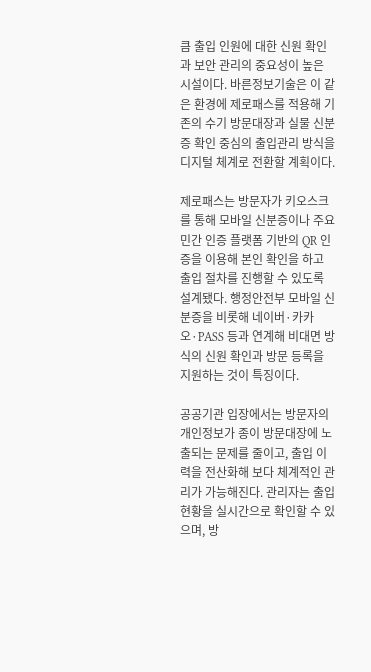큼 출입 인원에 대한 신원 확인과 보안 관리의 중요성이 높은 시설이다. 바른정보기술은 이 같은 환경에 제로패스를 적용해 기존의 수기 방문대장과 실물 신분증 확인 중심의 출입관리 방식을 디지털 체계로 전환할 계획이다.

제로패스는 방문자가 키오스크를 통해 모바일 신분증이나 주요 민간 인증 플랫폼 기반의 QR 인증을 이용해 본인 확인을 하고 출입 절차를 진행할 수 있도록 설계됐다. 행정안전부 모바일 신분증을 비롯해 네이버·카카오·PASS 등과 연계해 비대면 방식의 신원 확인과 방문 등록을 지원하는 것이 특징이다.

공공기관 입장에서는 방문자의 개인정보가 종이 방문대장에 노출되는 문제를 줄이고, 출입 이력을 전산화해 보다 체계적인 관리가 가능해진다. 관리자는 출입 현황을 실시간으로 확인할 수 있으며, 방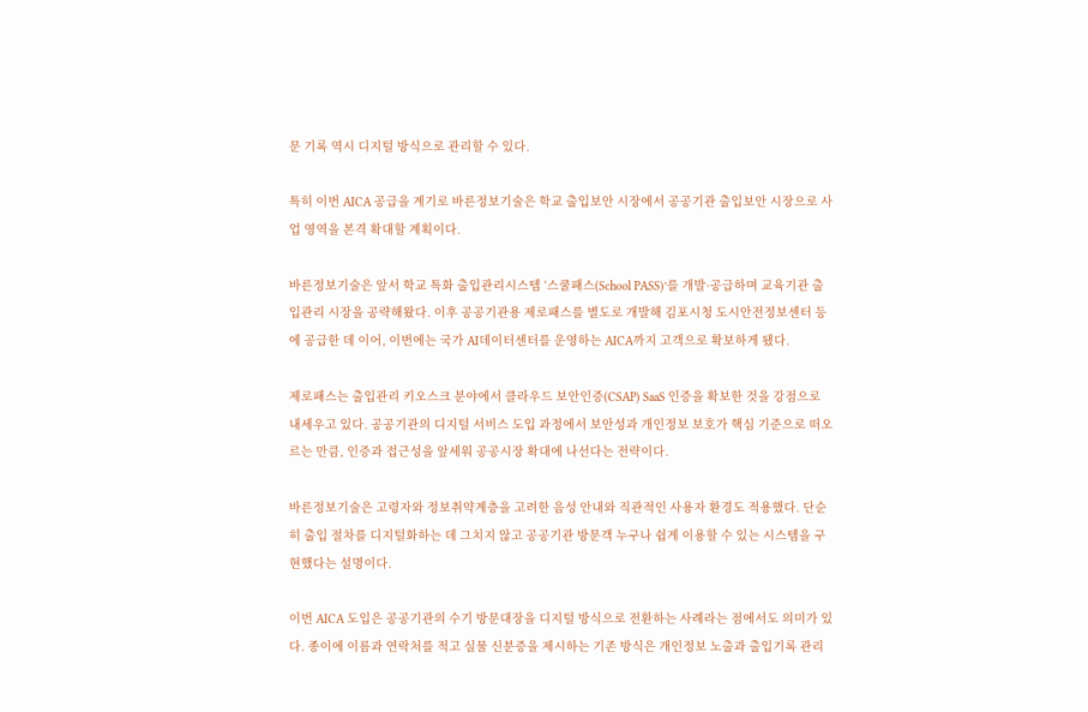문 기록 역시 디지털 방식으로 관리할 수 있다.

특히 이번 AICA 공급을 계기로 바른정보기술은 학교 출입보안 시장에서 공공기관 출입보안 시장으로 사업 영역을 본격 확대할 계획이다.

바른정보기술은 앞서 학교 특화 출입관리시스템 ‘스쿨패스(School PASS)’를 개발·공급하며 교육기관 출입관리 시장을 공략해왔다. 이후 공공기관용 제로패스를 별도로 개발해 김포시청 도시안전정보센터 등에 공급한 데 이어, 이번에는 국가 AI데이터센터를 운영하는 AICA까지 고객으로 확보하게 됐다.

제로패스는 출입관리 키오스크 분야에서 클라우드 보안인증(CSAP) SaaS 인증을 확보한 것을 강점으로 내세우고 있다. 공공기관의 디지털 서비스 도입 과정에서 보안성과 개인정보 보호가 핵심 기준으로 떠오르는 만큼, 인증과 접근성을 앞세워 공공시장 확대에 나선다는 전략이다.

바른정보기술은 고령자와 정보취약계층을 고려한 음성 안내와 직관적인 사용자 환경도 적용했다. 단순히 출입 절차를 디지털화하는 데 그치지 않고 공공기관 방문객 누구나 쉽게 이용할 수 있는 시스템을 구현했다는 설명이다.

이번 AICA 도입은 공공기관의 수기 방문대장을 디지털 방식으로 전환하는 사례라는 점에서도 의미가 있다. 종이에 이름과 연락처를 적고 실물 신분증을 제시하는 기존 방식은 개인정보 노출과 출입기록 관리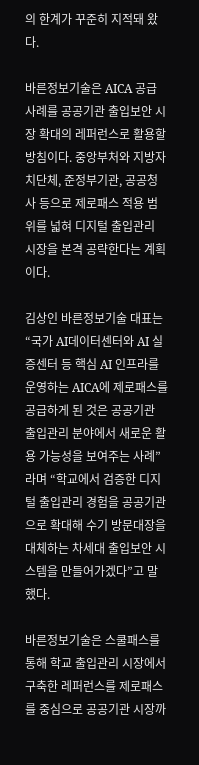의 한계가 꾸준히 지적돼 왔다.

바른정보기술은 AICA 공급 사례를 공공기관 출입보안 시장 확대의 레퍼런스로 활용할 방침이다. 중앙부처와 지방자치단체, 준정부기관, 공공청사 등으로 제로패스 적용 범위를 넓혀 디지털 출입관리 시장을 본격 공략한다는 계획이다.

김상인 바른정보기술 대표는 “국가 AI데이터센터와 AI 실증센터 등 핵심 AI 인프라를 운영하는 AICA에 제로패스를 공급하게 된 것은 공공기관 출입관리 분야에서 새로운 활용 가능성을 보여주는 사례”라며 “학교에서 검증한 디지털 출입관리 경험을 공공기관으로 확대해 수기 방문대장을 대체하는 차세대 출입보안 시스템을 만들어가겠다”고 말했다.

바른정보기술은 스쿨패스를 통해 학교 출입관리 시장에서 구축한 레퍼런스를 제로패스를 중심으로 공공기관 시장까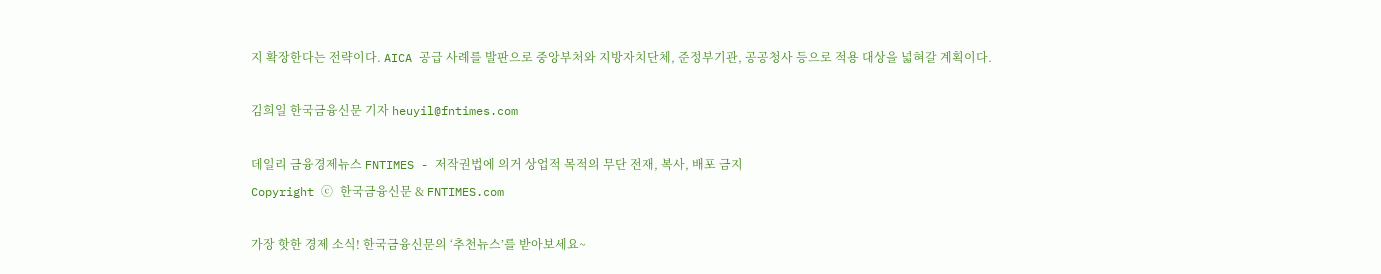지 확장한다는 전략이다. AICA 공급 사례를 발판으로 중앙부처와 지방자치단체, 준정부기관, 공공청사 등으로 적용 대상을 넓혀갈 계획이다.

김희일 한국금융신문 기자 heuyil@fntimes.com

데일리 금융경제뉴스 FNTIMES - 저작권법에 의거 상업적 목적의 무단 전재, 복사, 배포 금지
Copyright ⓒ 한국금융신문 & FNTIMES.com

가장 핫한 경제 소식! 한국금융신문의 ‘추천뉴스’를 받아보세요~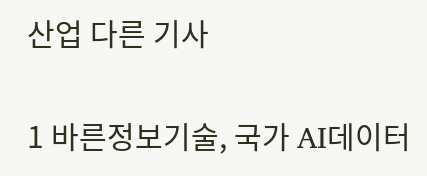산업 다른 기사

1 바른정보기술, 국가 AI데이터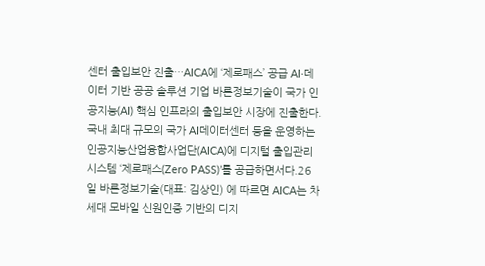센터 출입보안 진출…AICA에 ‘제로패스’ 공급 AI·데이터 기반 공공 솔루션 기업 바른정보기술이 국가 인공지능(AI) 핵심 인프라의 출입보안 시장에 진출한다. 국내 최대 규모의 국가 AI데이터센터 등을 운영하는 인공지능산업융합사업단(AICA)에 디지털 출입관리시스템 ‘제로패스(Zero PASS)’를 공급하면서다.26일 바른정보기술(대표: 김상인) 에 따르면 AICA는 차세대 모바일 신원인증 기반의 디지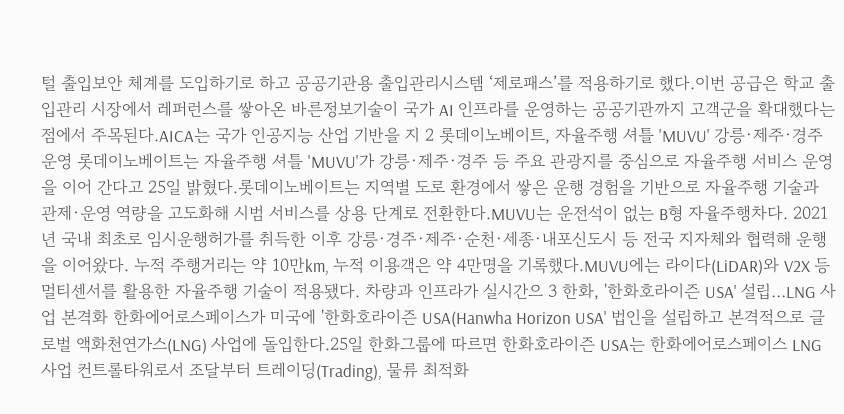털 출입보안 체계를 도입하기로 하고 공공기관용 출입관리시스템 ‘제로패스’를 적용하기로 했다.이번 공급은 학교 출입관리 시장에서 레퍼런스를 쌓아온 바른정보기술이 국가 AI 인프라를 운영하는 공공기관까지 고객군을 확대했다는 점에서 주목된다.AICA는 국가 인공지능 산업 기반을 지 2 롯데이노베이트, 자율주행 셔틀 'MUVU' 강릉·제주·경주 운영 롯데이노베이트는 자율주행 셔틀 'MUVU'가 강릉·제주·경주 등 주요 관광지를 중심으로 자율주행 서비스 운영을 이어 간다고 25일 밝혔다.롯데이노베이트는 지역별 도로 환경에서 쌓은 운행 경험을 기반으로 자율주행 기술과 관제·운영 역량을 고도화해 시범 서비스를 상용 단계로 전환한다.MUVU는 운전석이 없는 B형 자율주행차다. 2021년 국내 최초로 임시운행허가를 취득한 이후 강릉·경주·제주·순천·세종·내포신도시 등 전국 지자체와 협력해 운행을 이어왔다. 누적 주행거리는 약 10만km, 누적 이용객은 약 4만명을 기록했다.MUVU에는 라이다(LiDAR)와 V2X 등 멀티센서를 활용한 자율주행 기술이 적용됐다. 차량과 인프라가 실시간으 3 한화, '한화호라이즌 USA' 설립…LNG 사업 본격화 한화에어로스페이스가 미국에 '한화호라이즌 USA(Hanwha Horizon USA' 법인을 설립하고 본격적으로 글로벌 액화천연가스(LNG) 사업에 돌입한다.25일 한화그룹에 따르면 한화호라이즌 USA는 한화에어로스페이스 LNG사업 컨트롤타워로서 조달부터 트레이딩(Trading), 물류 최적화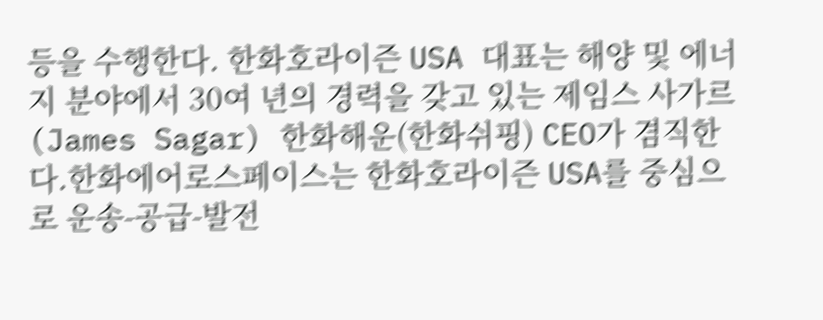등을 수행한다. 한화호라이즌 USA 대표는 해양 및 에너지 분야에서 30여 년의 경력을 갖고 있는 제임스 사가르(James Sagar) 한화해운(한화쉬핑) CEO가 겸직한다.한화에어로스페이스는 한화호라이즌 USA를 중심으로 운송-공급-발전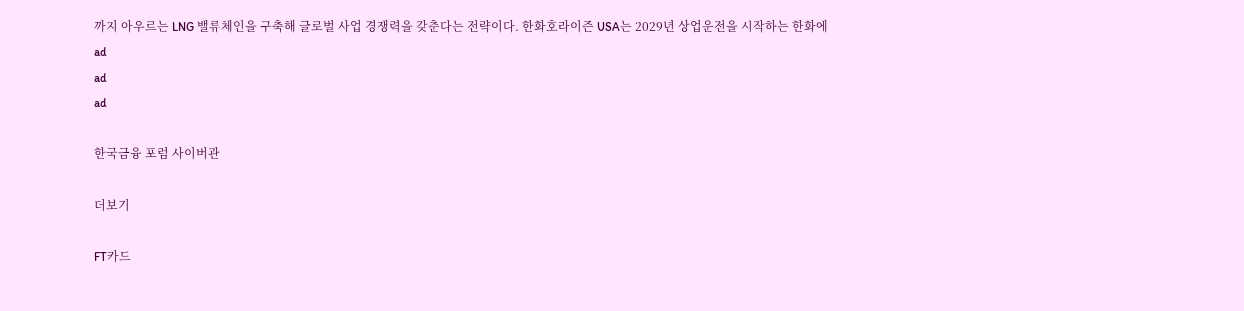까지 아우르는 LNG 밸류체인을 구축해 글로벌 사업 경쟁력을 갖춘다는 전략이다. 한화호라이즌 USA는 2029년 상업운전을 시작하는 한화에
ad
ad
ad

한국금융 포럼 사이버관

더보기

FT카드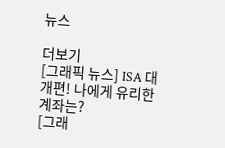뉴스

더보기
[그래픽 뉴스] ISA 대개편! 나에게 유리한 계좌는?
[그래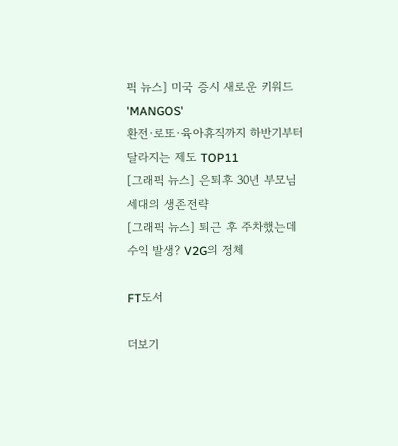픽 뉴스] 미국 증시 새로운 키워드 'MANGOS'
환전·로또·육아휴직까지 하반기부터 달라지는 제도 TOP11
[그래픽 뉴스] 은퇴후 30년 부모님 세대의 생존전략
[그래픽 뉴스] 퇴근 후 주차했는데 수익 발생? V2G의 정체

FT도서

더보기